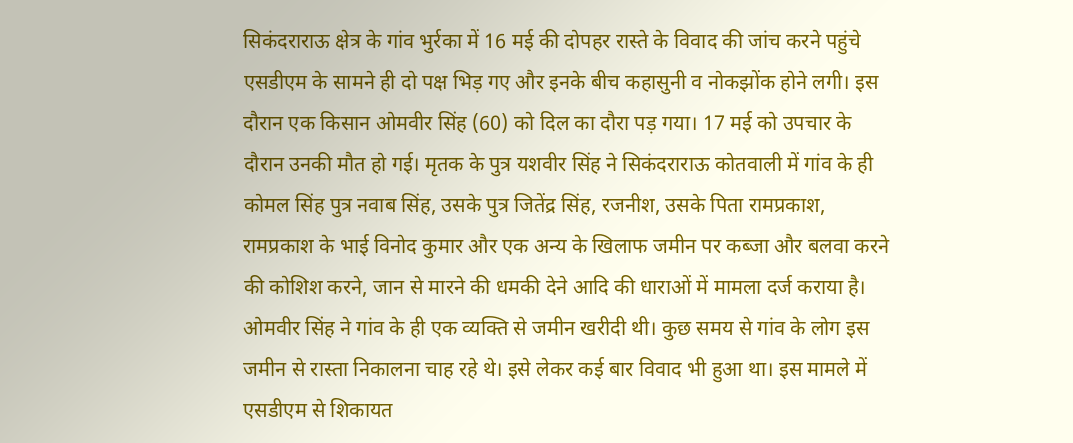सिकंदराराऊ क्षेत्र के गांव भुर्रका में 16 मई की दोपहर रास्ते के विवाद की जांच करने पहुंचे एसडीएम के सामने ही दो पक्ष भिड़ गए और इनके बीच कहासुनी व नोकझोंक होने लगी। इस दौरान एक किसान ओमवीर सिंह (60) को दिल का दौरा पड़ गया। 17 मई को उपचार के दौरान उनकी मौत हो गई। मृतक के पुत्र यशवीर सिंह ने सिकंदराराऊ कोतवाली में गांव के ही कोमल सिंह पुत्र नवाब सिंह, उसके पुत्र जितेंद्र सिंह, रजनीश, उसके पिता रामप्रकाश, रामप्रकाश के भाई विनोद कुमार और एक अन्य के खिलाफ जमीन पर कब्जा और बलवा करने की कोशिश करने, जान से मारने की धमकी देने आदि की धाराओं में मामला दर्ज कराया है।
ओमवीर सिंह ने गांव के ही एक व्यक्ति से जमीन खरीदी थी। कुछ समय से गांव के लोग इस जमीन से रास्ता निकालना चाह रहे थे। इसे लेकर कई बार विवाद भी हुआ था। इस मामले में एसडीएम से शिकायत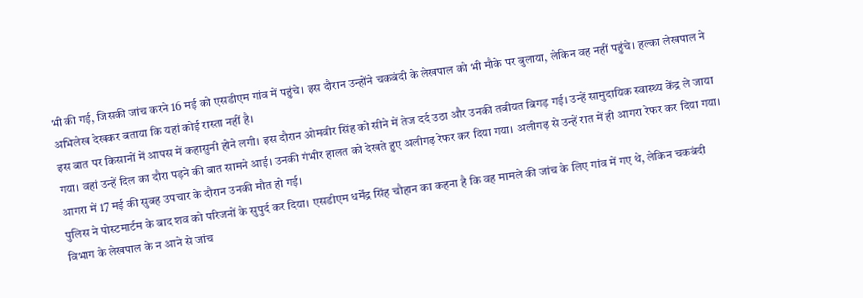भी की गई, जिसकी जांच करने 16 मई को एसडीएम गांव में पहुंचे। इस दौरान उन्होंने चकबंदी के लेखपाल को भी मौके पर बुलाया, लेकिन वह नहीं पहुंचे। हल्का लेखपाल ने अभिलेख देखकर बताया कि यहां कोई रास्ता नहीं है।
इस बात पर किसानों में आपस में कहासुनी होने लगी। इस दौरान ओमवीर सिंह को सीने में तेज दर्द उठा और उनकी तबीयत बिगड़ गई। उन्हें सामुदायिक स्वास्थ्य केंद्र ले जाया गया। वहां उन्हें दिल का दौरा पड़ने की बात सामने आई। उनकी गंभीर हालत को देखते हुए अलीगढ़ रेफर कर दिया गया। अलीगढ़ से उन्हें रात में ही आगरा रेफर कर दिया गया। आगरा में 17 मई की सुबह उपचार के दौरान उनकी मौत हो गई।
पुलिस ने पोस्टमार्टम के बाद शव को परिजनों के सुपुर्द कर दिया। एसडीएम धर्मेंद्र सिंह चौहान का कहना है कि वह मामले की जांच के लिए गांव में गए थे, लेकिन चकबंदी विभाग के लेखपाल के न आने से जांच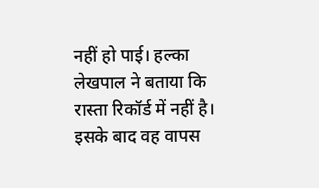नहीं हो पाई। हल्का लेखपाल ने बताया कि रास्ता रिकॉर्ड में नहीं है। इसके बाद वह वापस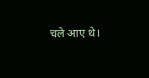चले आए थे।